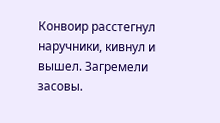Конвоир расстегнул наручники, кивнул и вышел. Загремели засовы.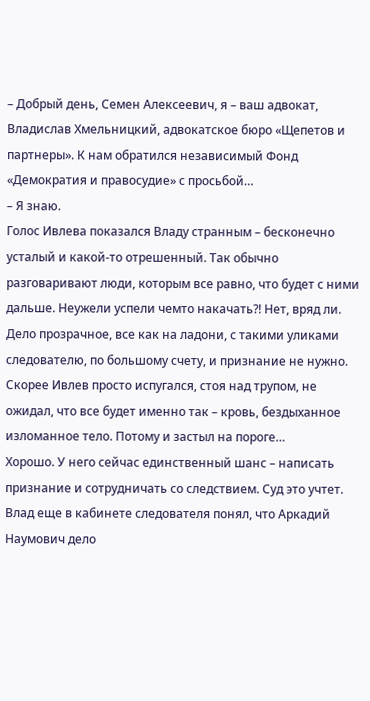– Добрый день, Семен Алексеевич, я – ваш адвокат, Владислав Хмельницкий, адвокатское бюро «Щепетов и партнеры». К нам обратился независимый Фонд «Демократия и правосудие» с просьбой…
– Я знаю.
Голос Ивлева показался Владу странным – бесконечно усталый и какой-то отрешенный. Так обычно разговаривают люди, которым все равно, что будет с ними дальше. Неужели успели чемто накачать?! Нет, вряд ли. Дело прозрачное, все как на ладони, с такими уликами следователю, по большому счету, и признание не нужно. Скорее Ивлев просто испугался, стоя над трупом, не ожидал, что все будет именно так – кровь, бездыханное изломанное тело. Потому и застыл на пороге…
Хорошо. У него сейчас единственный шанс – написать признание и сотрудничать со следствием. Суд это учтет.
Влад еще в кабинете следователя понял, что Аркадий Наумович дело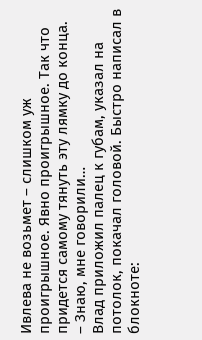Ивлева не возьмет – слишком уж проигрышное. Явно проигрышное. Так что придется самому тянуть эту лямку до конца.
– Знаю, мне говорили…
Влад приложил палец к губам, указал на потолок, покачал головой. Быстро написал в блокноте: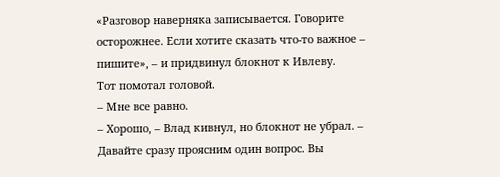«Разговор наверняка записывается. Говорите осторожнее. Если хотите сказать что-то важное – пишите», – и придвинул блокнот к Ивлеву.
Тот помотал головой.
– Мне все равно.
– Хорошо, – Влад кивнул, но блокнот не убрал. – Давайте сразу проясним один вопрос. Вы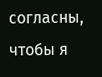согласны, чтобы я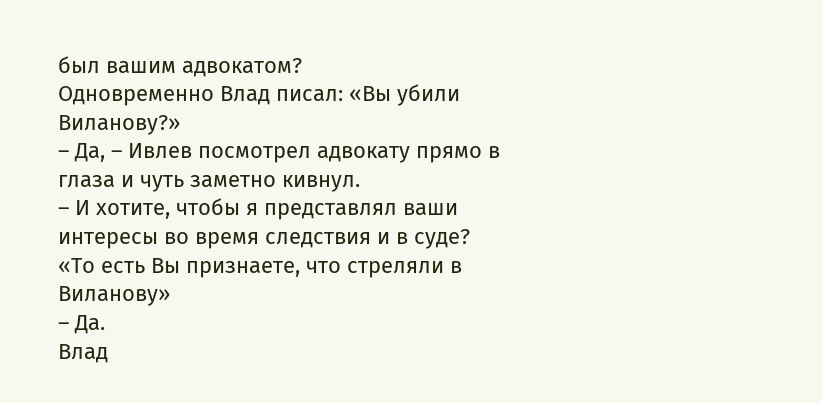был вашим адвокатом?
Одновременно Влад писал: «Вы убили Виланову?»
– Да, – Ивлев посмотрел адвокату прямо в глаза и чуть заметно кивнул.
– И хотите, чтобы я представлял ваши интересы во время следствия и в суде?
«То есть Вы признаете, что стреляли в Виланову»
– Да.
Влад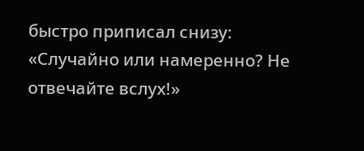быстро приписал снизу:
«Случайно или намеренно? Не отвечайте вслух!»